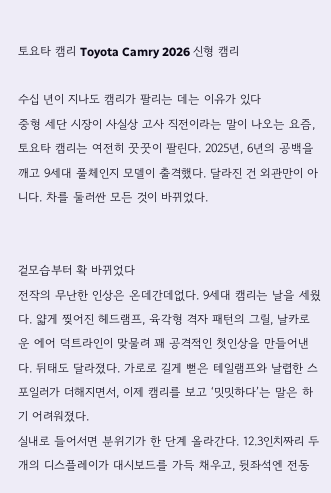토요타 캠리 Toyota Camry 2026 신형 캠리

수십 년이 지나도 캠리가 팔리는 데는 이유가 있다
중형 세단 시장이 사실상 고사 직전이라는 말이 나오는 요즘, 토요타 캠리는 여전히 꿋꿋이 팔린다. 2025년, 6년의 공백을 깨고 9세대 풀체인지 모델이 출격했다. 달라진 건 외관만이 아니다. 차를 둘러싼 모든 것이 바뀌었다.


겉모습부터 확 바뀌었다
전작의 무난한 인상은 온데간데없다. 9세대 캠리는 날을 세웠다. 얇게 찢어진 헤드램프, 육각형 격자 패턴의 그릴, 날카로운 에어 덕트라인이 맞물려 꽤 공격적인 첫인상을 만들어낸다. 뒤태도 달라졌다. 가로로 길게 뻗은 테일램프와 날렵한 스포일러가 더해지면서, 이제 캠리를 보고 ‘밋밋하다’는 말은 하기 어려워졌다.
실내로 들어서면 분위기가 한 단계 올라간다. 12.3인치짜리 두 개의 디스플레이가 대시보드를 가득 채우고, 뒷좌석엔 전동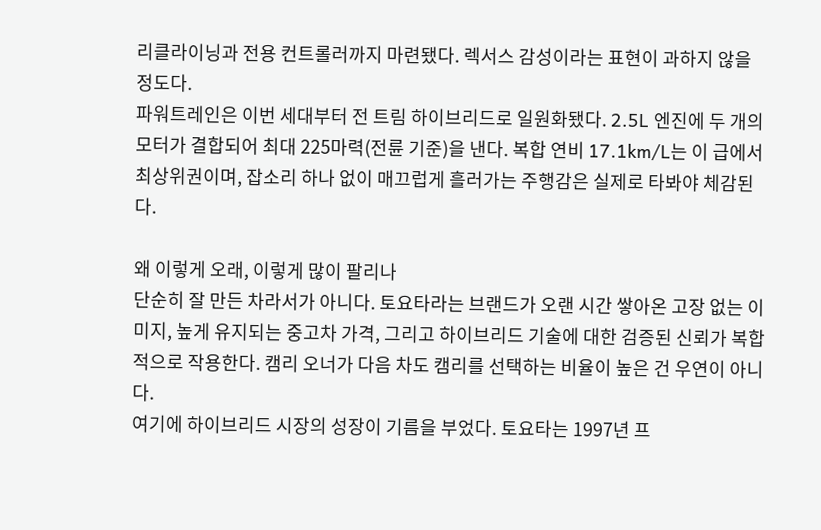리클라이닝과 전용 컨트롤러까지 마련됐다. 렉서스 감성이라는 표현이 과하지 않을 정도다.
파워트레인은 이번 세대부터 전 트림 하이브리드로 일원화됐다. 2.5L 엔진에 두 개의 모터가 결합되어 최대 225마력(전륜 기준)을 낸다. 복합 연비 17.1km/L는 이 급에서 최상위권이며, 잡소리 하나 없이 매끄럽게 흘러가는 주행감은 실제로 타봐야 체감된다.

왜 이렇게 오래, 이렇게 많이 팔리나
단순히 잘 만든 차라서가 아니다. 토요타라는 브랜드가 오랜 시간 쌓아온 고장 없는 이미지, 높게 유지되는 중고차 가격, 그리고 하이브리드 기술에 대한 검증된 신뢰가 복합적으로 작용한다. 캠리 오너가 다음 차도 캠리를 선택하는 비율이 높은 건 우연이 아니다.
여기에 하이브리드 시장의 성장이 기름을 부었다. 토요타는 1997년 프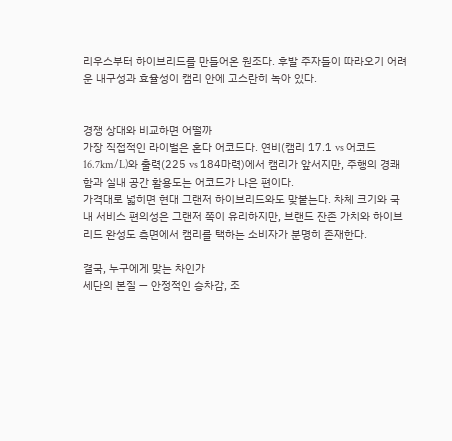리우스부터 하이브리드를 만들어온 원조다. 후발 주자들이 따라오기 어려운 내구성과 효율성이 캠리 안에 고스란히 녹아 있다.


경쟁 상대와 비교하면 어떨까
가장 직접적인 라이벌은 혼다 어코드다. 연비(캠리 17.1 vs 어코드 16.7km/L)와 출력(225 vs 184마력)에서 캠리가 앞서지만, 주행의 경쾌함과 실내 공간 활용도는 어코드가 나은 편이다.
가격대로 넓히면 현대 그랜저 하이브리드와도 맞붙는다. 차체 크기와 국내 서비스 편의성은 그랜저 쪽이 유리하지만, 브랜드 잔존 가치와 하이브리드 완성도 측면에서 캠리를 택하는 소비자가 분명히 존재한다.

결국, 누구에게 맞는 차인가
세단의 본질 — 안정적인 승차감, 조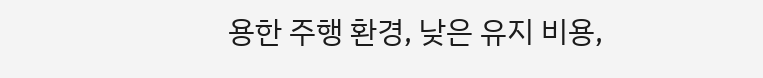용한 주행 환경, 낮은 유지 비용,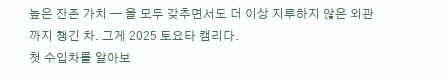높은 잔존 가치 — 을 모두 갖추면서도 더 이상 지루하지 않은 외관까지 챙긴 차. 그게 2025 토요타 캠리다.
첫 수입차를 알아보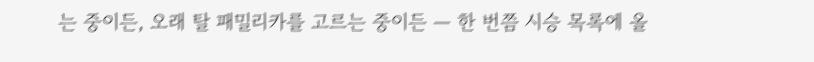는 중이든, 오래 탈 패밀리카를 고르는 중이든 — 한 번쯤 시승 목록에 올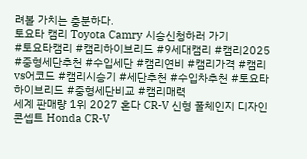려볼 가치는 충분하다.
토요타 캠리 Toyota Camry 시승신청하러 가기
#토요타캠리 #캠리하이브리드 #9세대캠리 #캠리2025 #중형세단추천 #수입세단 #캠리연비 #캠리가격 #캠리vs어코드 #캠리시승기 #세단추천 #수입차추천 #토요타하이브리드 #중형세단비교 #캠리매력
세계 판매량 1위 2027 혼다 CR-V 신형 풀체인지 디자인 콘셉트 Honda CR-V